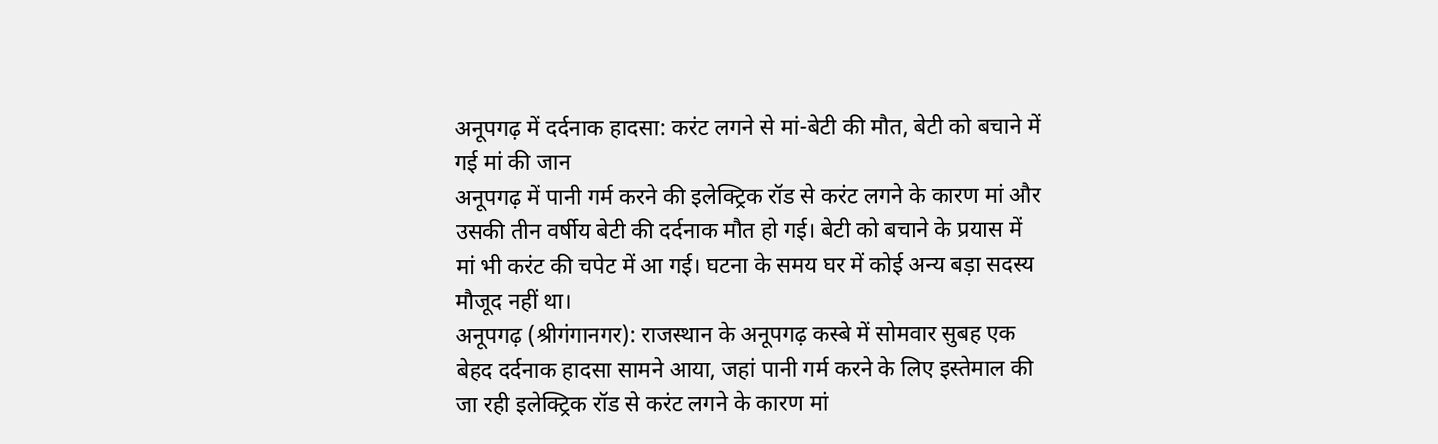अनूपगढ़ में दर्दनाक हादसा: करंट लगने से मां-बेटी की मौत, बेटी को बचाने में गई मां की जान
अनूपगढ़ में पानी गर्म करने की इलेक्ट्रिक रॉड से करंट लगने के कारण मां और उसकी तीन वर्षीय बेटी की दर्दनाक मौत हो गई। बेटी को बचाने के प्रयास में मां भी करंट की चपेट में आ गई। घटना के समय घर में कोई अन्य बड़ा सदस्य मौजूद नहीं था।
अनूपगढ़ (श्रीगंगानगर): राजस्थान के अनूपगढ़ कस्बे में सोमवार सुबह एक बेहद दर्दनाक हादसा सामने आया, जहां पानी गर्म करने के लिए इस्तेमाल की जा रही इलेक्ट्रिक रॉड से करंट लगने के कारण मां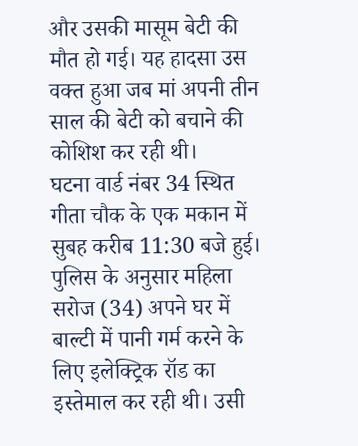और उसकी मासूम बेटी की मौत हो गई। यह हादसा उस वक्त हुआ जब मां अपनी तीन साल की बेटी को बचाने की कोशिश कर रही थी।
घटना वार्ड नंबर 34 स्थित गीता चौक के एक मकान में सुबह करीब 11:30 बजे हुई। पुलिस के अनुसार महिला सरोज (34) अपने घर में बाल्टी में पानी गर्म करने के लिए इलेक्ट्रिक रॉड का इस्तेमाल कर रही थी। उसी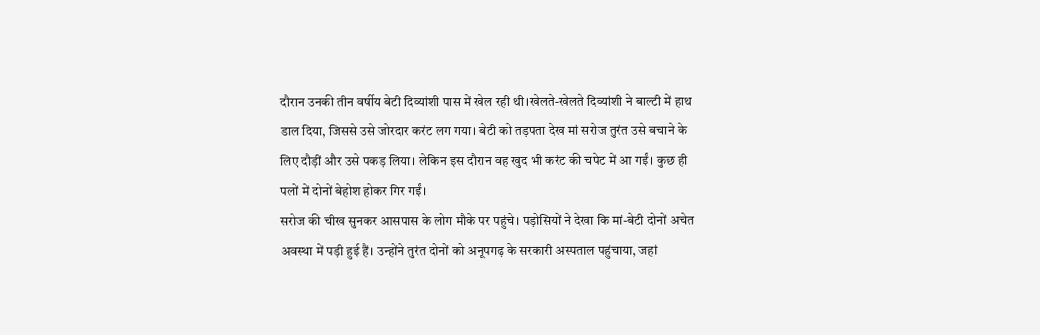दौरान उनकी तीन वर्षीय बेटी दिव्यांशी पास में खेल रही थी।खेलते-खेलते दिव्यांशी ने बाल्टी में हाथ डाल दिया, जिससे उसे जोरदार करंट लग गया। बेटी को तड़पता देख मां सरोज तुरंत उसे बचाने के लिए दौड़ीं और उसे पकड़ लिया। लेकिन इस दौरान वह खुद भी करंट की चपेट में आ गईं। कुछ ही पलों में दोनों बेहोश होकर गिर गईं।
सरोज की चीख सुनकर आसपास के लोग मौके पर पहुंचे। पड़ोसियों ने देखा कि मां-बेटी दोनों अचेत अवस्था में पड़ी हुई हैं। उन्होंने तुरंत दोनों को अनूपगढ़ के सरकारी अस्पताल पहुंचाया, जहां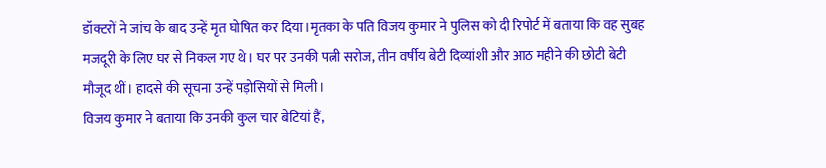डॉक्टरों ने जांच के बाद उन्हें मृत घोषित कर दिया।मृतका के पति विजय कुमार ने पुलिस को दी रिपोर्ट में बताया कि वह सुबह मजदूरी के लिए घर से निकल गए थे। घर पर उनकी पत्नी सरोज, तीन वर्षीय बेटी दिव्यांशी और आठ महीने की छोटी बेटी मौजूद थीं। हादसे की सूचना उन्हें पड़ोसियों से मिली।
विजय कुमार ने बताया कि उनकी कुल चार बेटियां हैं,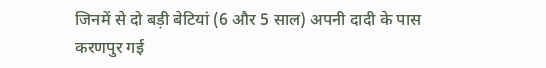जिनमें से दो बड़ी बेटियां (6 और 5 साल) अपनी दादी के पास करणपुर गई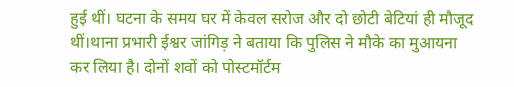हुई थीं। घटना के समय घर में केवल सरोज और दो छोटी बेटियां ही मौजूद थीं।थाना प्रभारी ईश्वर जांगिड़ ने बताया कि पुलिस ने मौके का मुआयना कर लिया है। दोनों शवों को पोस्टमॉर्टम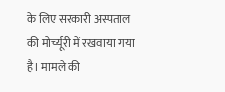के लिए सरकारी अस्पताल की मोर्च्यूरी में रखवाया गया है। मामले की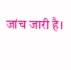जांच जारी है।